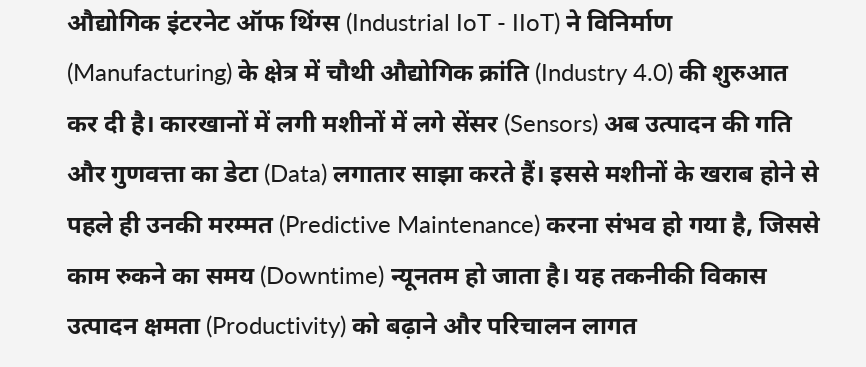औद्योगिक इंटरनेट ऑफ थिंग्स (Industrial IoT - IIoT) ने विनिर्माण (Manufacturing) के क्षेत्र में चौथी औद्योगिक क्रांति (Industry 4.0) की शुरुआत कर दी है। कारखानों में लगी मशीनों में लगे सेंसर (Sensors) अब उत्पादन की गति और गुणवत्ता का डेटा (Data) लगातार साझा करते हैं। इससे मशीनों के खराब होने से पहले ही उनकी मरम्मत (Predictive Maintenance) करना संभव हो गया है, जिससे काम रुकने का समय (Downtime) न्यूनतम हो जाता है। यह तकनीकी विकास उत्पादन क्षमता (Productivity) को बढ़ाने और परिचालन लागत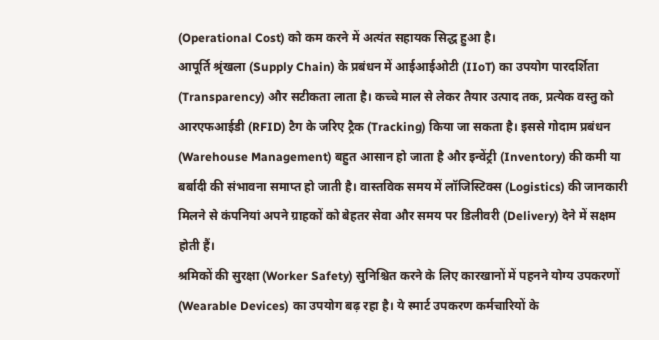(Operational Cost) को कम करने में अत्यंत सहायक सिद्ध हुआ है।
आपूर्ति श्रृंखला (Supply Chain) के प्रबंधन में आईआईओटी (IIoT) का उपयोग पारदर्शिता (Transparency) और सटीकता लाता है। कच्चे माल से लेकर तैयार उत्पाद तक, प्रत्येक वस्तु को आरएफआईडी (RFID) टैग के जरिए ट्रैक (Tracking) किया जा सकता है। इससे गोदाम प्रबंधन (Warehouse Management) बहुत आसान हो जाता है और इन्वेंट्री (Inventory) की कमी या बर्बादी की संभावना समाप्त हो जाती है। वास्तविक समय में लॉजिस्टिक्स (Logistics) की जानकारी मिलने से कंपनियां अपने ग्राहकों को बेहतर सेवा और समय पर डिलीवरी (Delivery) देने में सक्षम होती हैं।
श्रमिकों की सुरक्षा (Worker Safety) सुनिश्चित करने के लिए कारखानों में पहनने योग्य उपकरणों (Wearable Devices) का उपयोग बढ़ रहा है। ये स्मार्ट उपकरण कर्मचारियों के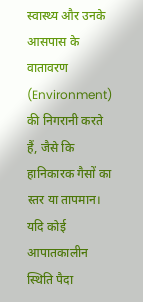स्वास्थ्य और उनके आसपास के वातावरण (Environment) की निगरानी करते हैं, जैसे कि हानिकारक गैसों का स्तर या तापमान। यदि कोई आपातकालीन स्थिति पैदा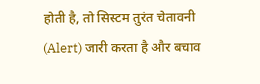होती है, तो सिस्टम तुरंत चेतावनी (Alert) जारी करता है और बचाव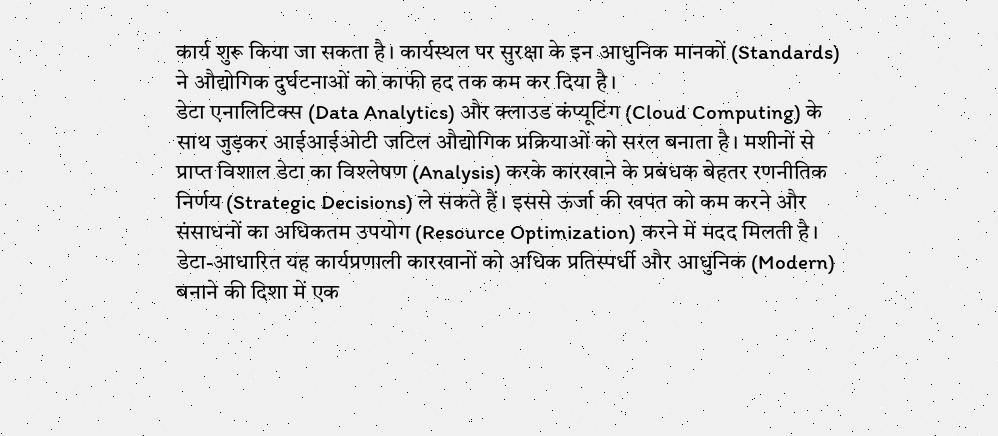कार्य शुरू किया जा सकता है। कार्यस्थल पर सुरक्षा के इन आधुनिक मानकों (Standards) ने औद्योगिक दुर्घटनाओं को काफी हद तक कम कर दिया है।
डेटा एनालिटिक्स (Data Analytics) और क्लाउड कंप्यूटिंग (Cloud Computing) के साथ जुड़कर आईआईओटी जटिल औद्योगिक प्रक्रियाओं को सरल बनाता है। मशीनों से प्राप्त विशाल डेटा का विश्लेषण (Analysis) करके कारखाने के प्रबंधक बेहतर रणनीतिक निर्णय (Strategic Decisions) ले सकते हैं। इससे ऊर्जा की खपत को कम करने और संसाधनों का अधिकतम उपयोग (Resource Optimization) करने में मदद मिलती है। डेटा-आधारित यह कार्यप्रणाली कारखानों को अधिक प्रतिस्पर्धी और आधुनिक (Modern) बनाने की दिशा में एक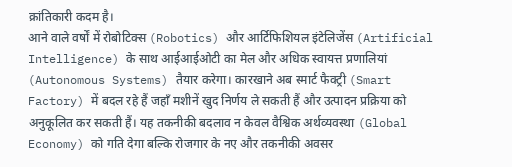क्रांतिकारी कदम है।
आने वाले वर्षों में रोबोटिक्स (Robotics) और आर्टिफिशियल इंटेलिजेंस (Artificial Intelligence) के साथ आईआईओटी का मेल और अधिक स्वायत्त प्रणालियां (Autonomous Systems) तैयार करेगा। कारखाने अब स्मार्ट फैक्ट्री (Smart Factory) में बदल रहे हैं जहाँ मशीनें खुद निर्णय ले सकती हैं और उत्पादन प्रक्रिया को अनुकूलित कर सकती हैं। यह तकनीकी बदलाव न केवल वैश्विक अर्थव्यवस्था (Global Economy) को गति देगा बल्कि रोजगार के नए और तकनीकी अवसर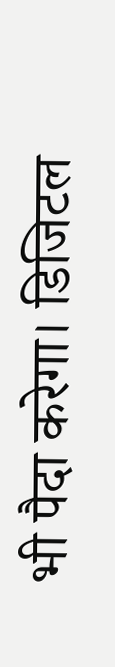भी पैदा करेगा। डिजिटल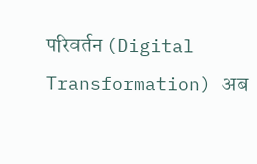परिवर्तन (Digital Transformation) अब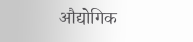औद्योगिक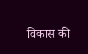विकास की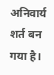अनिवार्य शर्त बन गया है।